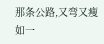那条公路,又弯又痩
如一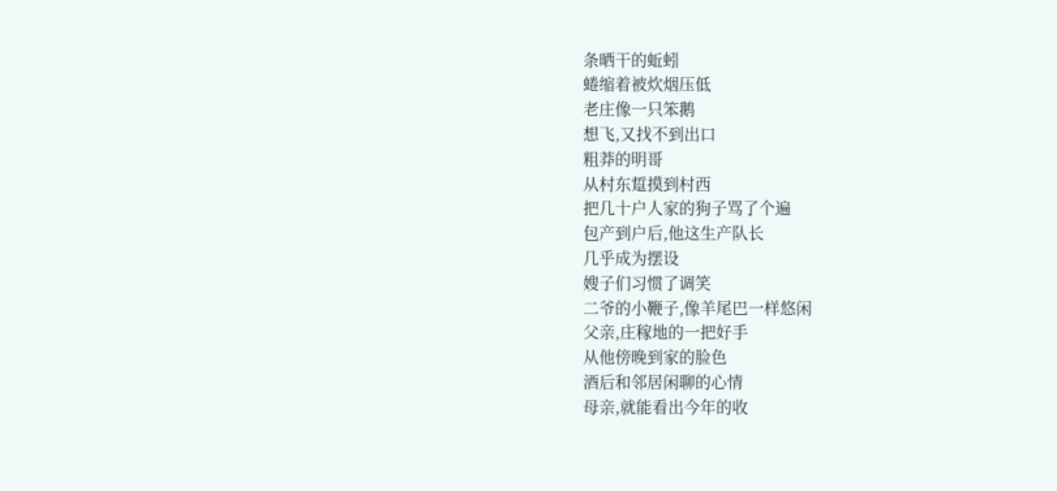条晒干的蚯蚓
蜷缩着被炊烟压低
老庄像一只笨鹅
想飞,又找不到出口
粗莽的明哥
从村东踅摸到村西
把几十户人家的狗子骂了个遍
包产到户后,他这生产队长
几乎成为摆设
嫂子们习惯了调笑
二爷的小鞭子,像羊尾巴一样悠闲
父亲,庄稼地的一把好手
从他傍晚到家的脸色
酒后和邻居闲聊的心情
母亲,就能看出今年的收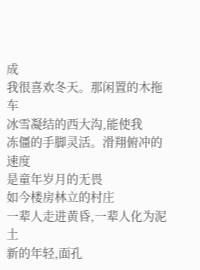成
我很喜欢冬天。那闲置的木拖车
冰雪凝结的西大沟,能使我
冻僵的手脚灵活。滑翔俯冲的速度
是童年岁月的无畏
如今楼房林立的村庄
一辈人走进黄昏,一辈人化为泥土
新的年轻,面孔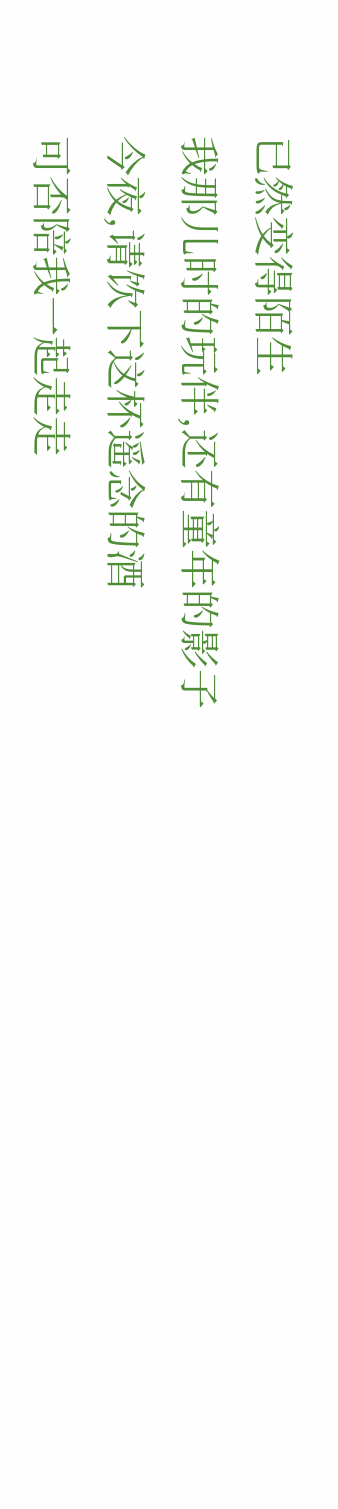已然变得陌生
我那儿时的玩伴,还有童年的影子
今夜,请饮下这杯遥念的酒
可否陪我一起走走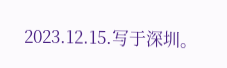2023.12.15.写于深圳。